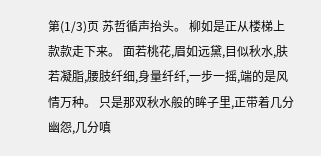第(1/3)页 苏哲循声抬头。 柳如是正从楼梯上款款走下来。 面若桃花,眉如远黛,目似秋水,肤若凝脂,腰肢纤细,身量纤纤,一步一摇,端的是风情万种。 只是那双秋水般的眸子里,正带着几分幽怨,几分嗔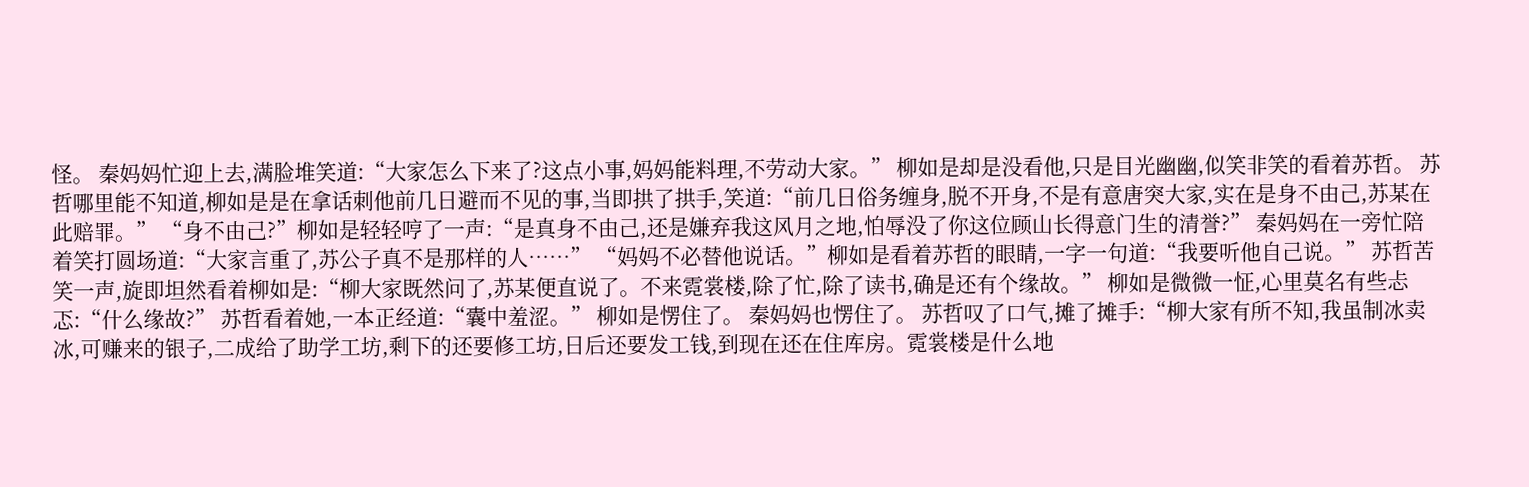怪。 秦妈妈忙迎上去,满脸堆笑道:“大家怎么下来了?这点小事,妈妈能料理,不劳动大家。” 柳如是却是没看他,只是目光幽幽,似笑非笑的看着苏哲。 苏哲哪里能不知道,柳如是是在拿话刺他前几日避而不见的事,当即拱了拱手,笑道:“前几日俗务缠身,脱不开身,不是有意唐突大家,实在是身不由己,苏某在此赔罪。” “身不由己?”柳如是轻轻哼了一声:“是真身不由己,还是嫌弃我这风月之地,怕辱没了你这位顾山长得意门生的清誉?” 秦妈妈在一旁忙陪着笑打圆场道:“大家言重了,苏公子真不是那样的人……” “妈妈不必替他说话。”柳如是看着苏哲的眼睛,一字一句道:“我要听他自己说。” 苏哲苦笑一声,旋即坦然看着柳如是:“柳大家既然问了,苏某便直说了。不来霓裳楼,除了忙,除了读书,确是还有个缘故。” 柳如是微微一怔,心里莫名有些忐忑:“什么缘故?” 苏哲看着她,一本正经道:“囊中羞涩。” 柳如是愣住了。 秦妈妈也愣住了。 苏哲叹了口气,摊了摊手:“柳大家有所不知,我虽制冰卖冰,可赚来的银子,二成给了助学工坊,剩下的还要修工坊,日后还要发工钱,到现在还在住库房。霓裳楼是什么地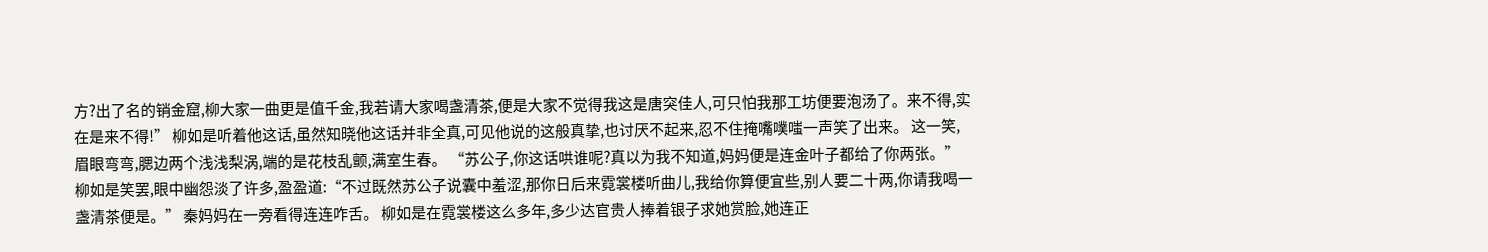方?出了名的销金窟,柳大家一曲更是值千金,我若请大家喝盏清茶,便是大家不觉得我这是唐突佳人,可只怕我那工坊便要泡汤了。来不得,实在是来不得!” 柳如是听着他这话,虽然知晓他这话并非全真,可见他说的这般真挚,也讨厌不起来,忍不住掩嘴噗嗤一声笑了出来。 这一笑,眉眼弯弯,腮边两个浅浅梨涡,端的是花枝乱颤,满室生春。 “苏公子,你这话哄谁呢?真以为我不知道,妈妈便是连金叶子都给了你两张。”柳如是笑罢,眼中幽怨淡了许多,盈盈道:“不过既然苏公子说囊中羞涩,那你日后来霓裳楼听曲儿,我给你算便宜些,别人要二十两,你请我喝一盏清茶便是。” 秦妈妈在一旁看得连连咋舌。 柳如是在霓裳楼这么多年,多少达官贵人捧着银子求她赏脸,她连正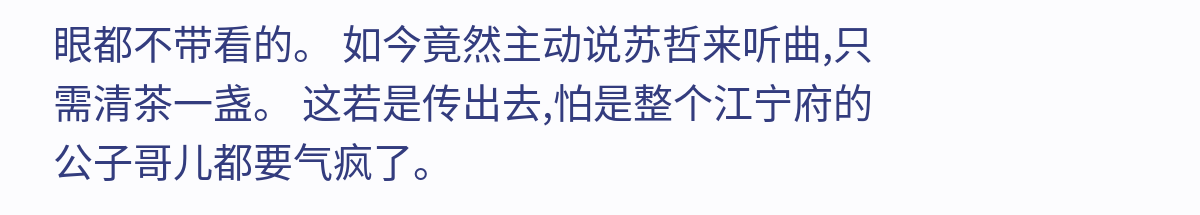眼都不带看的。 如今竟然主动说苏哲来听曲,只需清茶一盏。 这若是传出去,怕是整个江宁府的公子哥儿都要气疯了。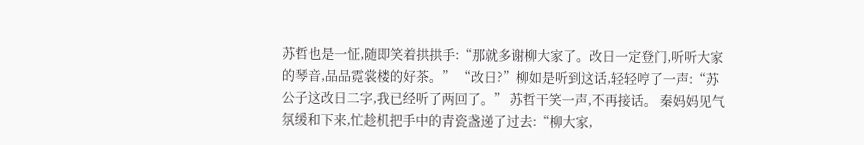苏哲也是一怔,随即笑着拱拱手:“那就多谢柳大家了。改日一定登门,听听大家的琴音,品品霓裳楼的好茶。” “改日?”柳如是听到这话,轻轻哼了一声:“苏公子这改日二字,我已经听了两回了。” 苏哲干笑一声,不再接话。 秦妈妈见气氛缓和下来,忙趁机把手中的青瓷盏递了过去:“柳大家,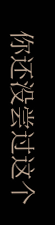你还没尝过这个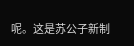呢。这是苏公子新制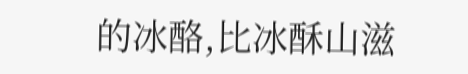的冰酪,比冰酥山滋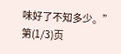味好了不知多少。” 第(1/3)页